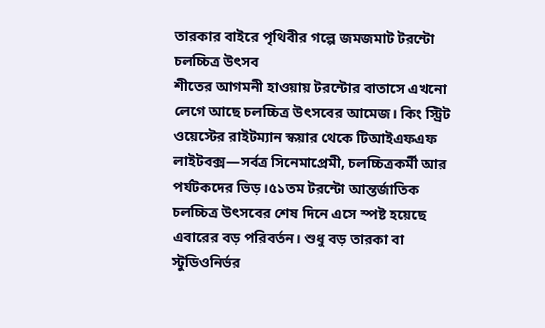তারকার বাইরে পৃথিবীর গল্পে জমজমাট টরন্টো চলচ্চিত্র উৎসব
শীতের আগমনী হাওয়ায় টরন্টোর বাতাসে এখনো লেগে আছে চলচ্চিত্র উৎসবের আমেজ। কিং স্ট্রিট ওয়েস্টের রাইটম্যান স্কয়ার থেকে টিআইএফএফ লাইটবক্স—সর্বত্র সিনেমাপ্রেমী, চলচ্চিত্রকর্মী আর পর্যটকদের ভিড়।৫১তম টরন্টো আন্তর্জাতিক চলচ্চিত্র উৎসবের শেষ দিনে এসে স্পষ্ট হয়েছে এবারের বড় পরিবর্তন। শুধু বড় তারকা বা স্টুডিওনির্ভর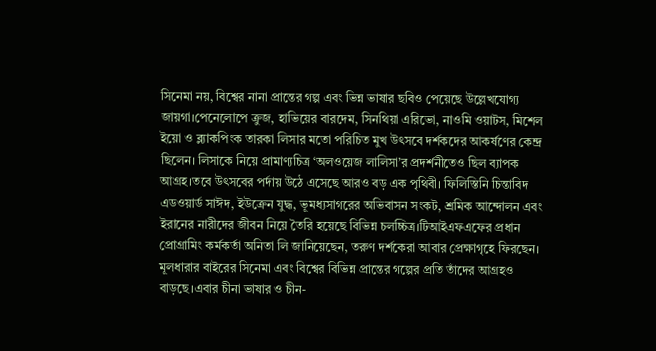সিনেমা নয়, বিশ্বের নানা প্রান্তের গল্প এবং ভিন্ন ভাষার ছবিও পেয়েছে উল্লেখযোগ্য জায়গা।পেনেলোপে ক্রুজ, হাভিয়ের বারদেম, সিনথিয়া এরিভো, নাওমি ওয়াটস, মিশেল ইয়ো ও ব্ল্যাকপিংক তারকা লিসার মতো পরিচিত মুখ উৎসবে দর্শকদের আকর্ষণের কেন্দ্র ছিলেন। লিসাকে নিয়ে প্রামাণ্যচিত্র ‘অলওয়েজ লালিসা’র প্রদর্শনীতেও ছিল ব্যাপক আগ্রহ।তবে উৎসবের পর্দায় উঠে এসেছে আরও বড় এক পৃথিবী। ফিলিস্তিনি চিন্তাবিদ এডওয়ার্ড সাঈদ, ইউক্রেন যুদ্ধ, ভূমধ্যসাগরের অভিবাসন সংকট, শ্রমিক আন্দোলন এবং ইরানের নারীদের জীবন নিয়ে তৈরি হয়েছে বিভিন্ন চলচ্চিত্র।টিআইএফএফের প্রধান প্রোগ্রামিং কর্মকর্তা অনিতা লি জানিয়েছেন, তরুণ দর্শকেরা আবার প্রেক্ষাগৃহে ফিরছেন। মূলধারার বাইরের সিনেমা এবং বিশ্বের বিভিন্ন প্রান্তের গল্পের প্রতি তাঁদের আগ্রহও বাড়ছে।এবার চীনা ভাষার ও চীন-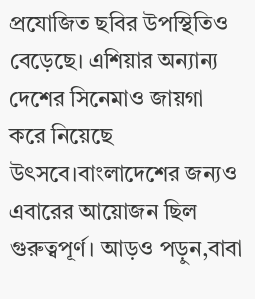প্রযোজিত ছবির উপস্থিতিও বেড়েছে। এশিয়ার অন্যান্য দেশের সিনেমাও জায়গা করে নিয়েছে উৎসবে।বাংলাদেশের জন্যও এবারের আয়োজন ছিল গুরুত্বপূর্ণ। আড়ও পড়ুন,বাবা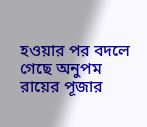হওয়ার পর বদলে গেছে অনুপম রায়ের পূজার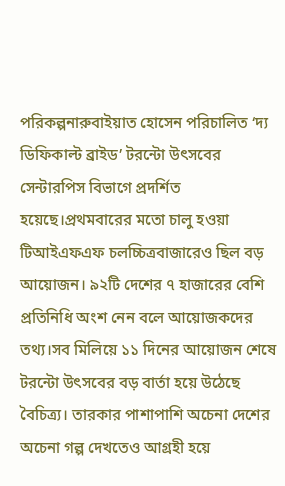পরিকল্পনারুবাইয়াত হোসেন পরিচালিত ‘দ্য ডিফিকাল্ট ব্রাইড’ টরন্টো উৎসবের সেন্টারপিস বিভাগে প্রদর্শিত হয়েছে।প্রথমবারের মতো চালু হওয়া টিআইএফএফ চলচ্চিত্রবাজারেও ছিল বড় আয়োজন। ৯২টি দেশের ৭ হাজারের বেশি প্রতিনিধি অংশ নেন বলে আয়োজকদের তথ্য।সব মিলিয়ে ১১ দিনের আয়োজন শেষে টরন্টো উৎসবের বড় বার্তা হয়ে উঠেছে বৈচিত্র্য। তারকার পাশাপাশি অচেনা দেশের অচেনা গল্প দেখতেও আগ্রহী হয়ে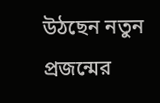উঠছেন নতুন প্রজন্মের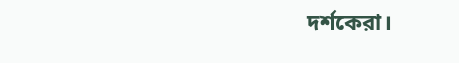দর্শকেরা।